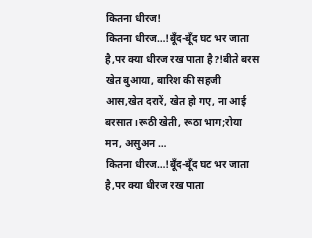कितना धीरज!
कितना धीरज…!बूँद-बूँद घट भर जाता है,पर क्या धीरज रख पाता है?!बीते बरस खेत बुआया, बारिश की सहजी आस,खेत दरारें, खेत हो गए, ना आई बरसात।रूठी खेती, रूठा भाग;रोया मन, असुअन …
कितना धीरज…!बूँद-बूँद घट भर जाता है,पर क्या धीरज रख पाता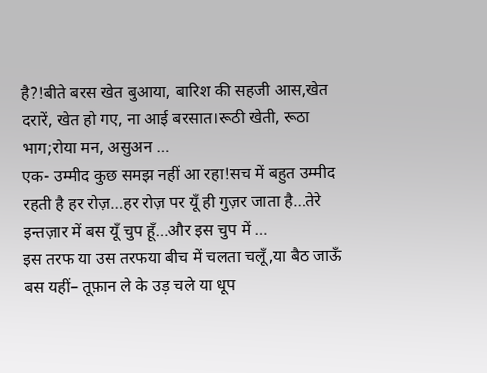है?!बीते बरस खेत बुआया, बारिश की सहजी आस,खेत दरारें, खेत हो गए, ना आई बरसात।रूठी खेती, रूठा भाग;रोया मन, असुअन …
एक- उम्मीद कुछ समझ नहीं आ रहा!सच में बहुत उम्मीद रहती है हर रोज़…हर रोज़ पर यूँ ही गुज़र जाता है…तेरे इन्तज़ार में बस यूँ चुप हूँ…और इस चुप में …
इस तरफ या उस तरफया बीच में चलता चलूँ,या बैठ जाऊँ बस यहीं– तूफ़ान ले के उड़ चले या धूप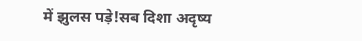में झुलस पड़े!सब दिशा अदृष्य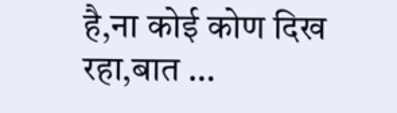है,ना कोई कोण दिख रहा,बात …